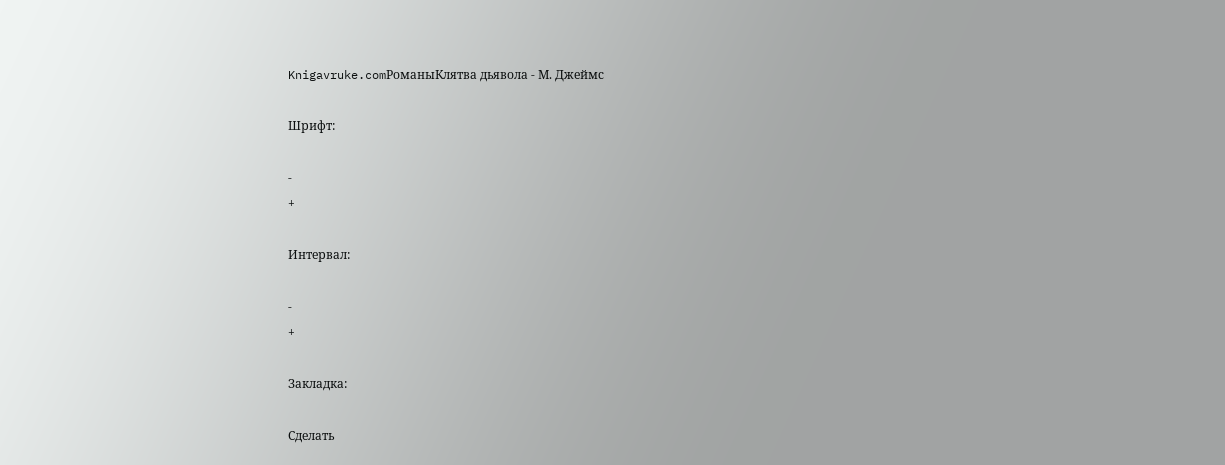Knigavruke.comРоманыКлятва дьявола - М. Джеймс

Шрифт:

-
+

Интервал:

-
+

Закладка:

Сделать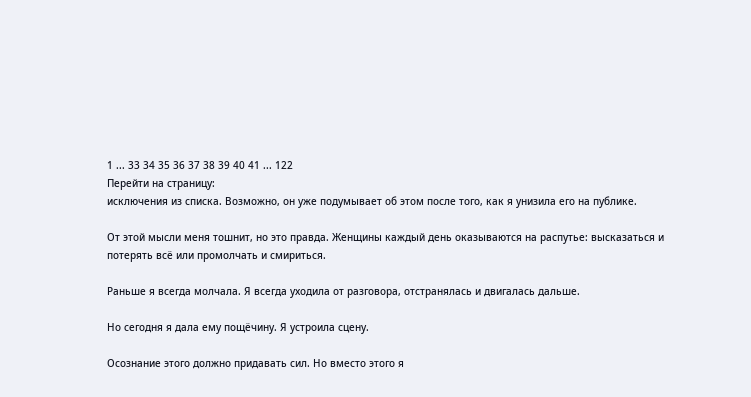1 ... 33 34 35 36 37 38 39 40 41 ... 122
Перейти на страницу:
исключения из списка. Возможно, он уже подумывает об этом после того, как я унизила его на публике.

От этой мысли меня тошнит, но это правда. Женщины каждый день оказываются на распутье: высказаться и потерять всё или промолчать и смириться.

Раньше я всегда молчала. Я всегда уходила от разговора, отстранялась и двигалась дальше.

Но сегодня я дала ему пощёчину. Я устроила сцену.

Осознание этого должно придавать сил. Но вместо этого я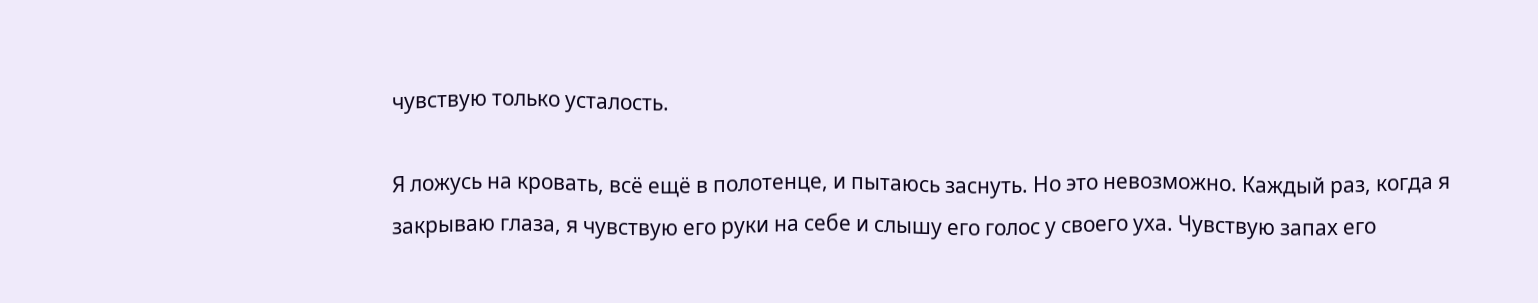чувствую только усталость.

Я ложусь на кровать, всё ещё в полотенце, и пытаюсь заснуть. Но это невозможно. Каждый раз, когда я закрываю глаза, я чувствую его руки на себе и слышу его голос у своего уха. Чувствую запах его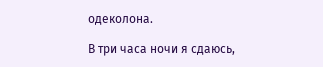одеколона.

В три часа ночи я сдаюсь,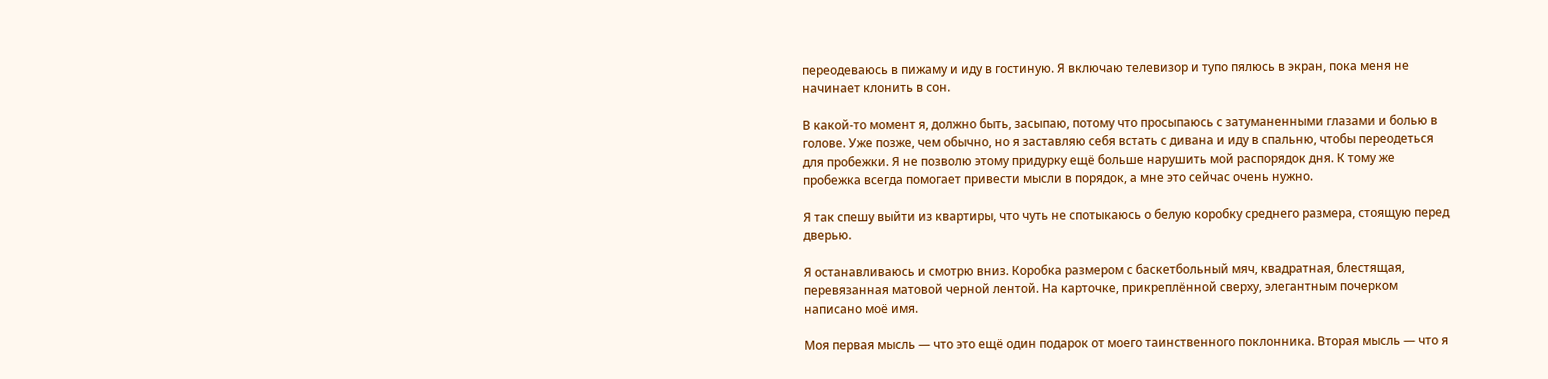переодеваюсь в пижаму и иду в гостиную. Я включаю телевизор и тупо пялюсь в экран, пока меня не начинает клонить в сон.

В какой-то момент я, должно быть, засыпаю, потому что просыпаюсь с затуманенными глазами и болью в голове. Уже позже, чем обычно, но я заставляю себя встать с дивана и иду в спальню, чтобы переодеться для пробежки. Я не позволю этому придурку ещё больше нарушить мой распорядок дня. К тому же пробежка всегда помогает привести мысли в порядок, а мне это сейчас очень нужно.

Я так спешу выйти из квартиры, что чуть не спотыкаюсь о белую коробку среднего размера, стоящую перед дверью.

Я останавливаюсь и смотрю вниз. Коробка размером с баскетбольный мяч, квадратная, блестящая, перевязанная матовой черной лентой. На карточке, прикреплённой сверху, элегантным почерком написано моё имя.

Моя первая мысль — что это ещё один подарок от моего таинственного поклонника. Вторая мысль — что я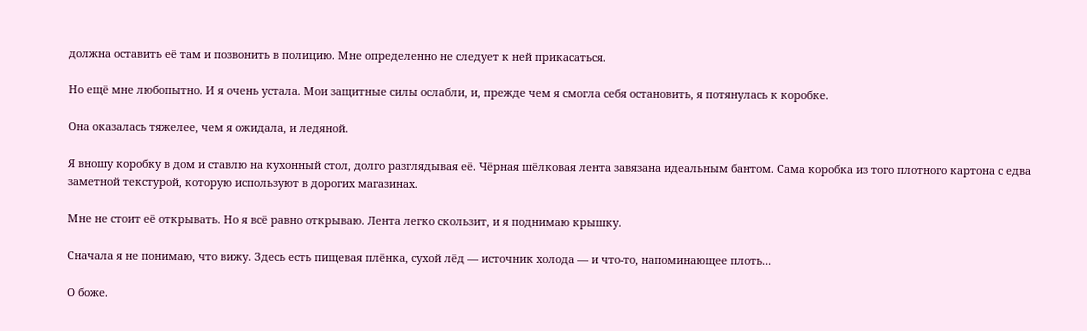должна оставить её там и позвонить в полицию. Мне определенно не следует к ней прикасаться.

Но ещё мне любопытно. И я очень устала. Мои защитные силы ослабли, и, прежде чем я смогла себя остановить, я потянулась к коробке.

Она оказалась тяжелее, чем я ожидала, и ледяной.

Я вношу коробку в дом и ставлю на кухонный стол, долго разглядывая её. Чёрная шёлковая лента завязана идеальным бантом. Сама коробка из того плотного картона с едва заметной текстурой, которую используют в дорогих магазинах.

Мне не стоит её открывать. Но я всё равно открываю. Лента легко скользит, и я поднимаю крышку.

Сначала я не понимаю, что вижу. Здесь есть пищевая плёнка, сухой лёд — источник холода — и что-то, напоминающее плоть...

О боже.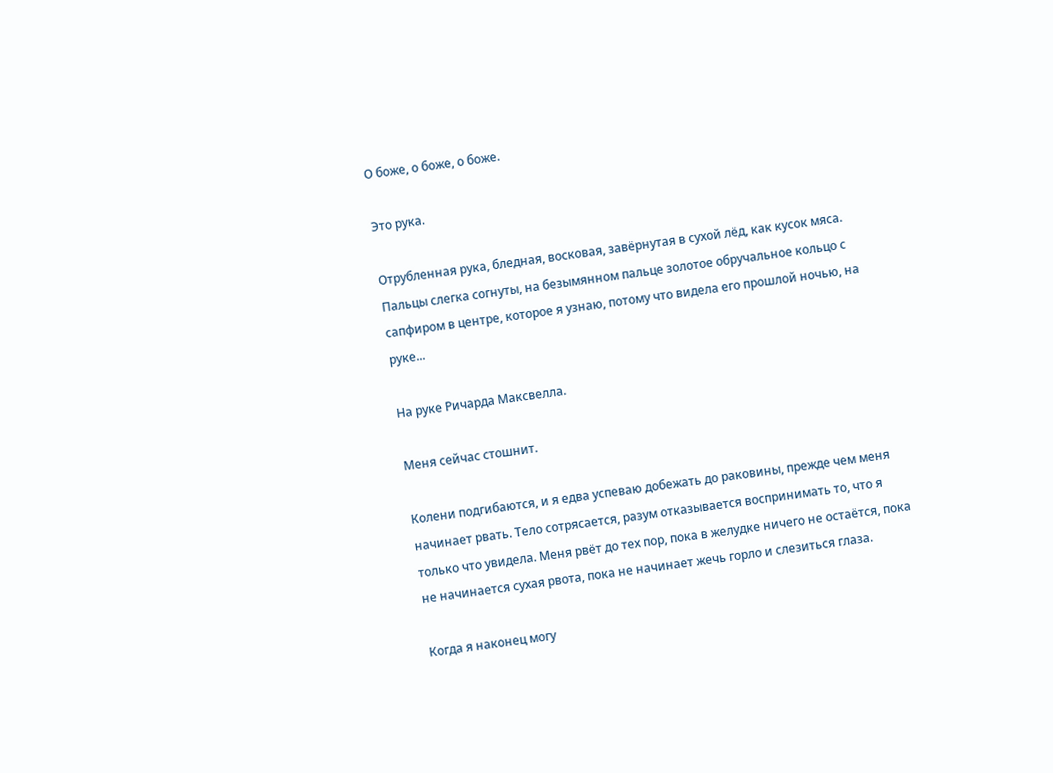О боже, о боже, о боже.

Это рука.

Отрубленная рука, бледная, восковая, завёрнутая в сухой лёд, как кусок мяса. Пальцы слегка согнуты, на безымянном пальце золотое обручальное кольцо с сапфиром в центре, которое я узнаю, потому что видела его прошлой ночью, на руке...

На руке Ричарда Максвелла.

Меня сейчас стошнит.

Колени подгибаются, и я едва успеваю добежать до раковины, прежде чем меня начинает рвать. Тело сотрясается, разум отказывается воспринимать то, что я только что увидела. Меня рвёт до тех пор, пока в желудке ничего не остаётся, пока не начинается сухая рвота, пока не начинает жечь горло и слезиться глаза.

Когда я наконец могу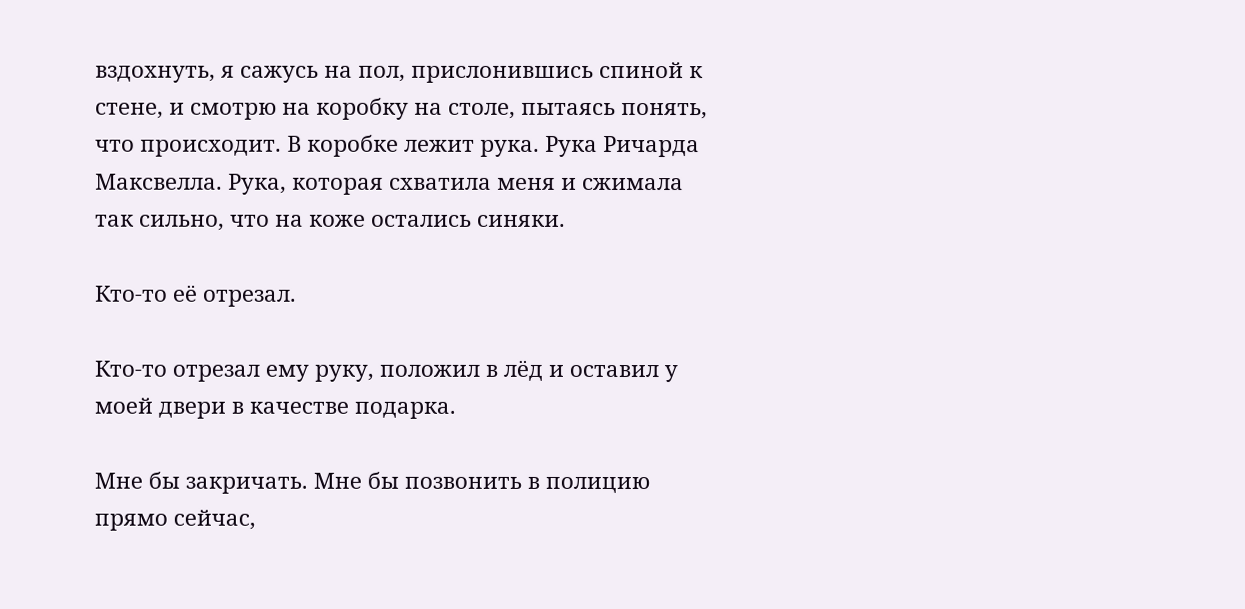вздохнуть, я сажусь на пол, прислонившись спиной к стене, и смотрю на коробку на столе, пытаясь понять, что происходит. В коробке лежит рука. Рука Ричарда Максвелла. Рука, которая схватила меня и сжимала так сильно, что на коже остались синяки.

Кто-то её отрезал.

Кто-то отрезал ему руку, положил в лёд и оставил у моей двери в качестве подарка.

Мне бы закричать. Мне бы позвонить в полицию прямо сейчас,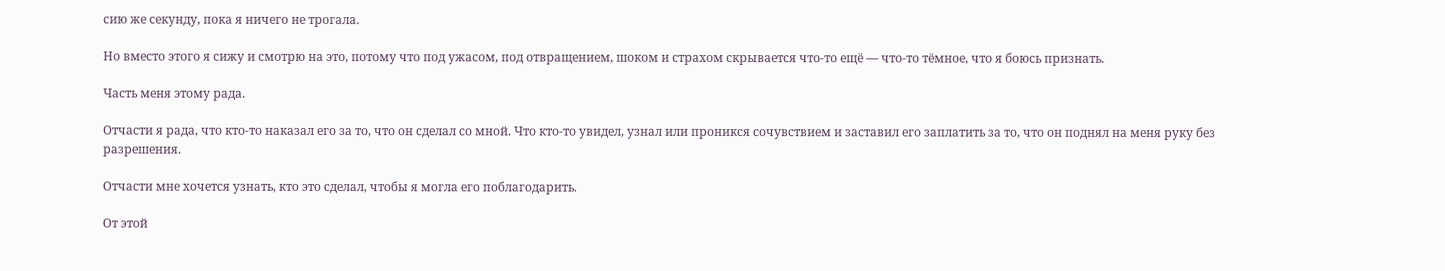сию же секунду, пока я ничего не трогала.

Но вместо этого я сижу и смотрю на это, потому что под ужасом, под отвращением, шоком и страхом скрывается что-то ещё — что-то тёмное, что я боюсь признать.

Часть меня этому рада.

Отчасти я рада, что кто-то наказал его за то, что он сделал со мной. Что кто-то увидел, узнал или проникся сочувствием и заставил его заплатить за то, что он поднял на меня руку без разрешения.

Отчасти мне хочется узнать, кто это сделал, чтобы я могла его поблагодарить.

От этой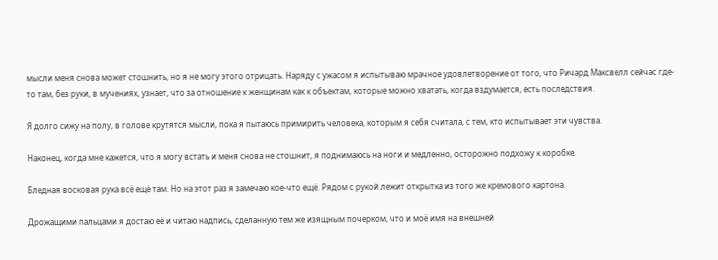мысли меня снова может стошнить, но я не могу этого отрицать. Наряду с ужасом я испытываю мрачное удовлетворение от того, что Ричард Максвелл сейчас где-то там, без руки, в мучениях, узнает, что за отношение к женщинам как к объектам, которые можно хватать, когда вздумается, есть последствия.

Я долго сижу на полу, в голове крутятся мысли, пока я пытаюсь примирить человека, которым я себя считала, с тем, кто испытывает эти чувства.

Наконец, когда мне кажется, что я могу встать и меня снова не стошнит, я поднимаюсь на ноги и медленно, осторожно подхожу к коробке.

Бледная восковая рука всё ещё там. Но на этот раз я замечаю кое-что ещё. Рядом с рукой лежит открытка из того же кремового картона.

Дрожащими пальцами я достаю её и читаю надпись, сделанную тем же изящным почерком, что и моё имя на внешней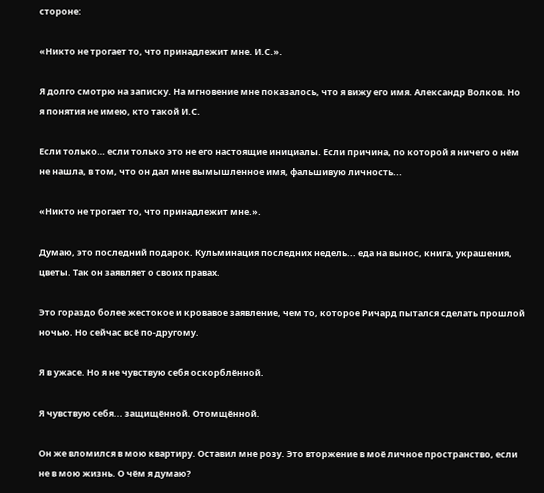стороне:

«Никто не трогает то, что принадлежит мне. И.С.».

Я долго смотрю на записку. На мгновение мне показалось, что я вижу его имя. Александр Волков. Но я понятия не имею, кто такой И.С.

Если только… если только это не его настоящие инициалы. Если причина, по которой я ничего о нём не нашла, в том, что он дал мне вымышленное имя, фальшивую личность...

«Никто не трогает то, что принадлежит мне.».

Думаю, это последний подарок. Кульминация последних недель... еда на вынос, книга, украшения, цветы. Так он заявляет о своих правах.

Это гораздо более жестокое и кровавое заявление, чем то, которое Ричард пытался сделать прошлой ночью. Но сейчас всё по-другому.

Я в ужасе. Но я не чувствую себя оскорблённой.

Я чувствую себя... защищённой. Отомщённой.

Он же вломился в мою квартиру. Оставил мне розу. Это вторжение в моё личное пространство, если не в мою жизнь. О чём я думаю?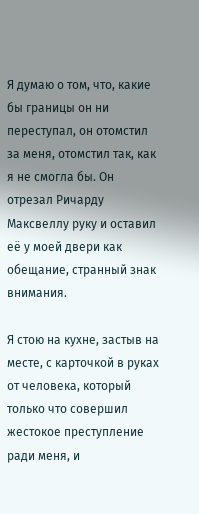Я думаю о том, что, какие бы границы он ни переступал, он отомстил за меня, отомстил так, как я не смогла бы. Он отрезал Ричарду Максвеллу руку и оставил её у моей двери как обещание, странный знак внимания.

Я стою на кухне, застыв на месте, с карточкой в руках от человека, который только что совершил жестокое преступление ради меня, и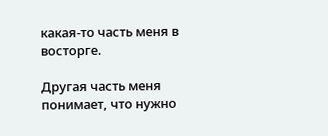какая-то часть меня в восторге.

Другая часть меня понимает, что нужно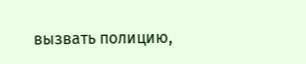вызвать полицию,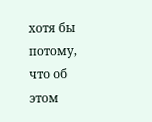хотя бы потому, что об этом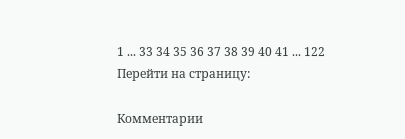1 ... 33 34 35 36 37 38 39 40 41 ... 122
Перейти на страницу:

Комментарии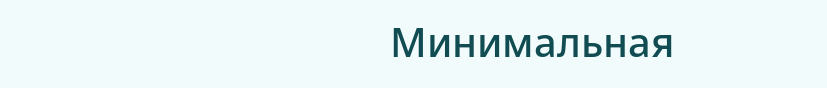Минимальная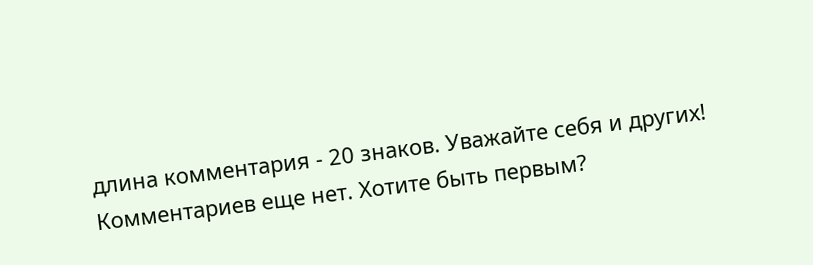длина комментария - 20 знаков. Уважайте себя и других!
Комментариев еще нет. Хотите быть первым?